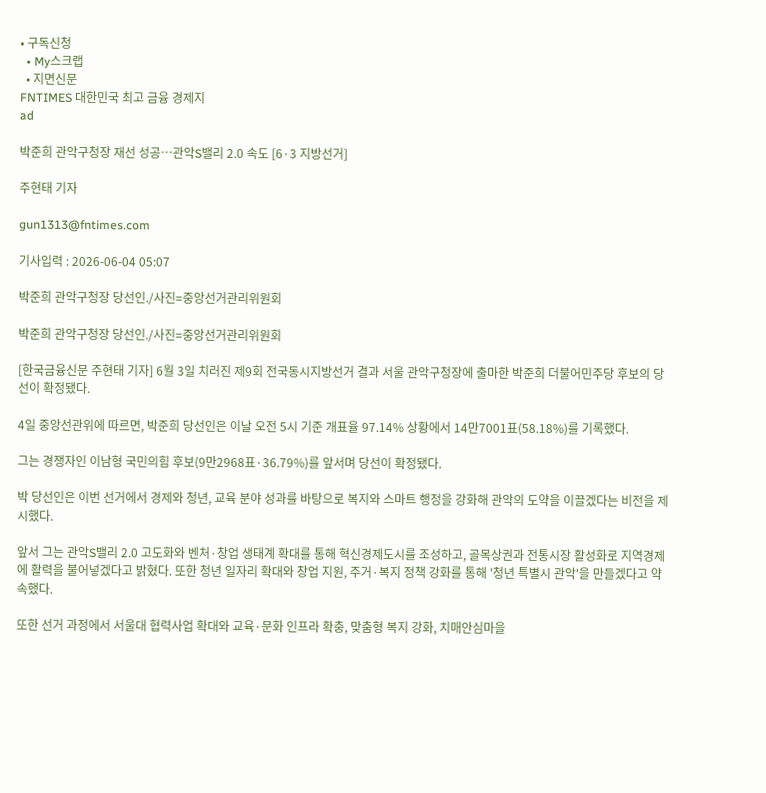• 구독신청
  • My스크랩
  • 지면신문
FNTIMES 대한민국 최고 금융 경제지
ad

박준희 관악구청장 재선 성공…관악S밸리 2.0 속도 [6·3 지방선거]

주현태 기자

gun1313@fntimes.com

기사입력 : 2026-06-04 05:07

박준희 관악구청장 당선인./사진=중앙선거관리위원회

박준희 관악구청장 당선인./사진=중앙선거관리위원회

[한국금융신문 주현태 기자] 6월 3일 치러진 제9회 전국동시지방선거 결과 서울 관악구청장에 출마한 박준희 더불어민주당 후보의 당선이 확정됐다.

4일 중앙선관위에 따르면, 박준희 당선인은 이날 오전 5시 기준 개표율 97.14% 상황에서 14만7001표(58.18%)를 기록했다.

그는 경쟁자인 이남형 국민의힘 후보(9만2968표·36.79%)를 앞서며 당선이 확정됐다.

박 당선인은 이번 선거에서 경제와 청년, 교육 분야 성과를 바탕으로 복지와 스마트 행정을 강화해 관악의 도약을 이끌겠다는 비전을 제시했다.

앞서 그는 관악S밸리 2.0 고도화와 벤처·창업 생태계 확대를 통해 혁신경제도시를 조성하고, 골목상권과 전통시장 활성화로 지역경제에 활력을 불어넣겠다고 밝혔다. 또한 청년 일자리 확대와 창업 지원, 주거·복지 정책 강화를 통해 '청년 특별시 관악'을 만들겠다고 약속했다.

또한 선거 과정에서 서울대 협력사업 확대와 교육·문화 인프라 확충, 맞춤형 복지 강화, 치매안심마을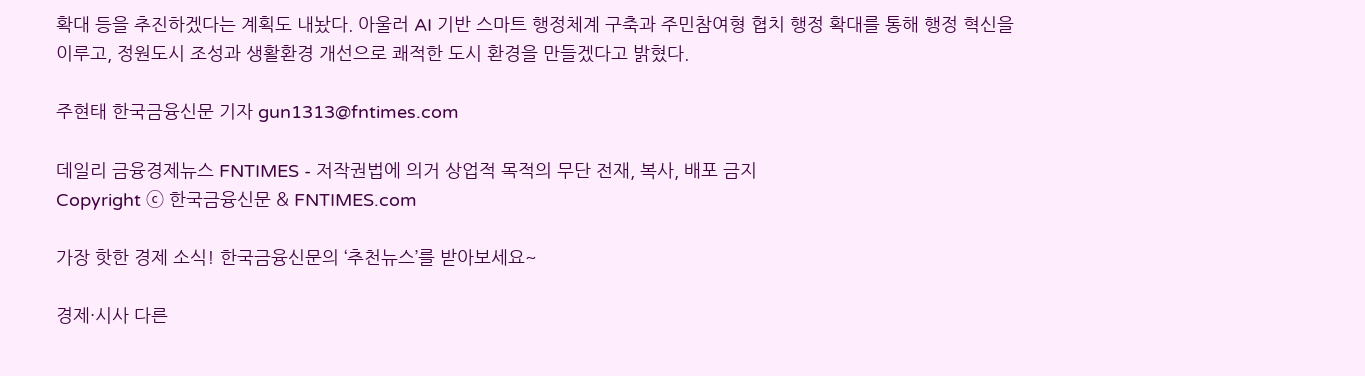확대 등을 추진하겠다는 계획도 내놨다. 아울러 AI 기반 스마트 행정체계 구축과 주민참여형 협치 행정 확대를 통해 행정 혁신을 이루고, 정원도시 조성과 생활환경 개선으로 쾌적한 도시 환경을 만들겠다고 밝혔다.

주현태 한국금융신문 기자 gun1313@fntimes.com

데일리 금융경제뉴스 FNTIMES - 저작권법에 의거 상업적 목적의 무단 전재, 복사, 배포 금지
Copyright ⓒ 한국금융신문 & FNTIMES.com

가장 핫한 경제 소식! 한국금융신문의 ‘추천뉴스’를 받아보세요~

경제·시사 다른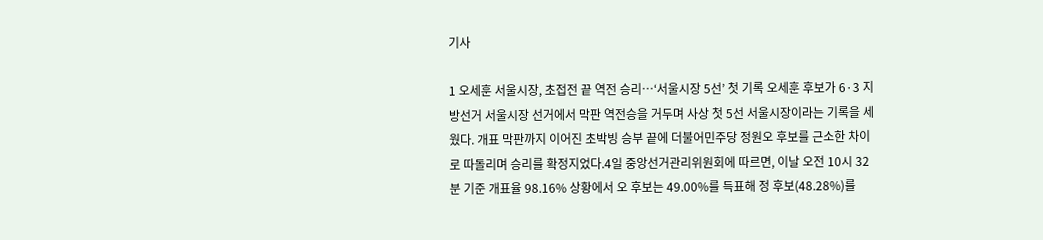기사

1 오세훈 서울시장, 초접전 끝 역전 승리…‘서울시장 5선’ 첫 기록 오세훈 후보가 6·3 지방선거 서울시장 선거에서 막판 역전승을 거두며 사상 첫 5선 서울시장이라는 기록을 세웠다. 개표 막판까지 이어진 초박빙 승부 끝에 더불어민주당 정원오 후보를 근소한 차이로 따돌리며 승리를 확정지었다.4일 중앙선거관리위원회에 따르면, 이날 오전 10시 32분 기준 개표율 98.16% 상황에서 오 후보는 49.00%를 득표해 정 후보(48.28%)를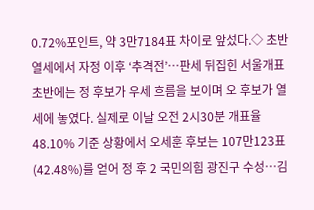0.72%포인트, 약 3만7184표 차이로 앞섰다.◇ 초반 열세에서 자정 이후 ‘추격전’…판세 뒤집힌 서울개표 초반에는 정 후보가 우세 흐름을 보이며 오 후보가 열세에 놓였다. 실제로 이날 오전 2시30분 개표율 48.10% 기준 상황에서 오세훈 후보는 107만123표(42.48%)를 얻어 정 후 2 국민의힘 광진구 수성…김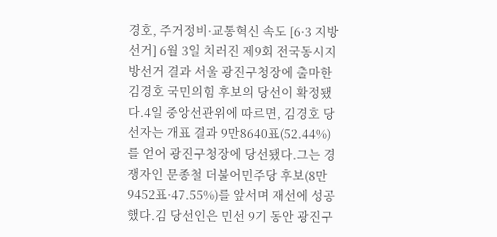경호, 주거정비·교통혁신 속도 [6·3 지방선거] 6월 3일 치러진 제9회 전국동시지방선거 결과 서울 광진구청장에 출마한 김경호 국민의힘 후보의 당선이 확정됐다.4일 중앙선관위에 따르면, 김경호 당선자는 개표 결과 9만8640표(52.44%)를 얻어 광진구청장에 당선됐다.그는 경쟁자인 문종철 더불어민주당 후보(8만9452표·47.55%)를 앞서며 재선에 성공했다.김 당선인은 민선 9기 동안 광진구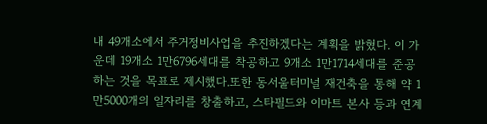내 49개소에서 주거정비사업을 추진하겠다는 계획을 밝혔다. 이 가운데 19개소 1만6796세대를 착공하고 9개소 1만1714세대를 준공하는 것을 목표로 제시했다.또한 동서울터미널 재건축을 통해 약 1만5000개의 일자리를 창출하고, 스타필드와 이마트 본사 등과 연계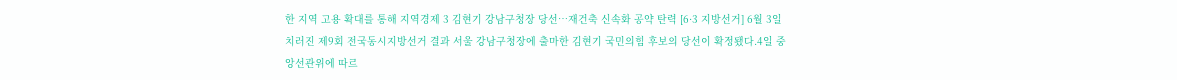한 지역 고용 확대를 통해 지역경제 3 김현기 강남구청장 당선…재건축 신속화 공약 탄력 [6·3 지방선거] 6월 3일 치러진 제9회 전국동시지방선거 결과 서울 강남구청장에 출마한 김현기 국민의힘 후보의 당선이 확정됐다.4일 중앙선관위에 따르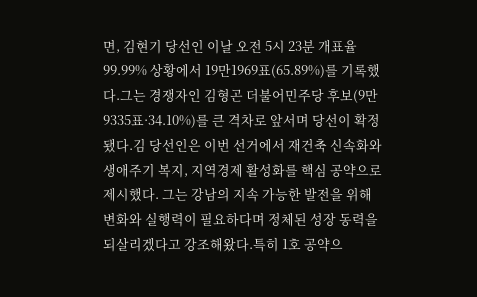면, 김현기 당선인 이날 오전 5시 23분 개표율 99.99% 상황에서 19만1969표(65.89%)를 기록했다.그는 경쟁자인 김형곤 더불어민주당 후보(9만9335표·34.10%)를 큰 격차로 앞서며 당선이 확정됐다.김 당선인은 이번 선거에서 재건축 신속화와 생애주기 복지, 지역경제 활성화를 핵심 공약으로 제시했다. 그는 강남의 지속 가능한 발전을 위해 변화와 실행력이 필요하다며 정체된 성장 동력을 되살리겠다고 강조해왔다.특히 1호 공약으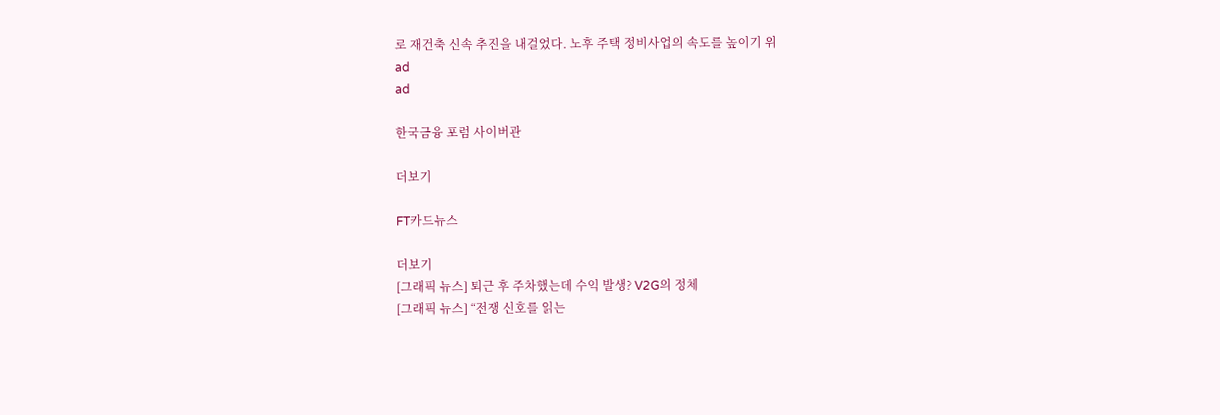로 재건축 신속 추진을 내걸었다. 노후 주택 정비사업의 속도를 높이기 위
ad
ad

한국금융 포럼 사이버관

더보기

FT카드뉴스

더보기
[그래픽 뉴스] 퇴근 후 주차했는데 수익 발생? V2G의 정체
[그래픽 뉴스] “전쟁 신호를 읽는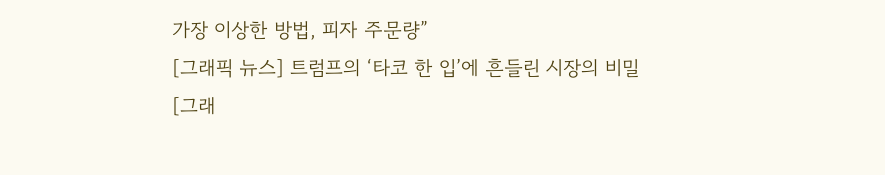가장 이상한 방법, 피자 주문량”
[그래픽 뉴스] 트럼프의 ‘타코 한 입’에 흔들린 시장의 비밀
[그래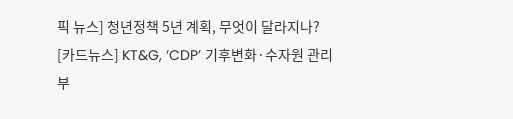픽 뉴스] 청년정책 5년 계획, 무엇이 달라지나?
[카드뉴스] KT&G, ‘CDP’ 기후변화·수자원 관리 부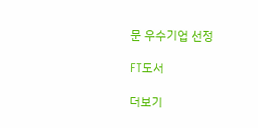문 우수기업 선정

FT도서

더보기